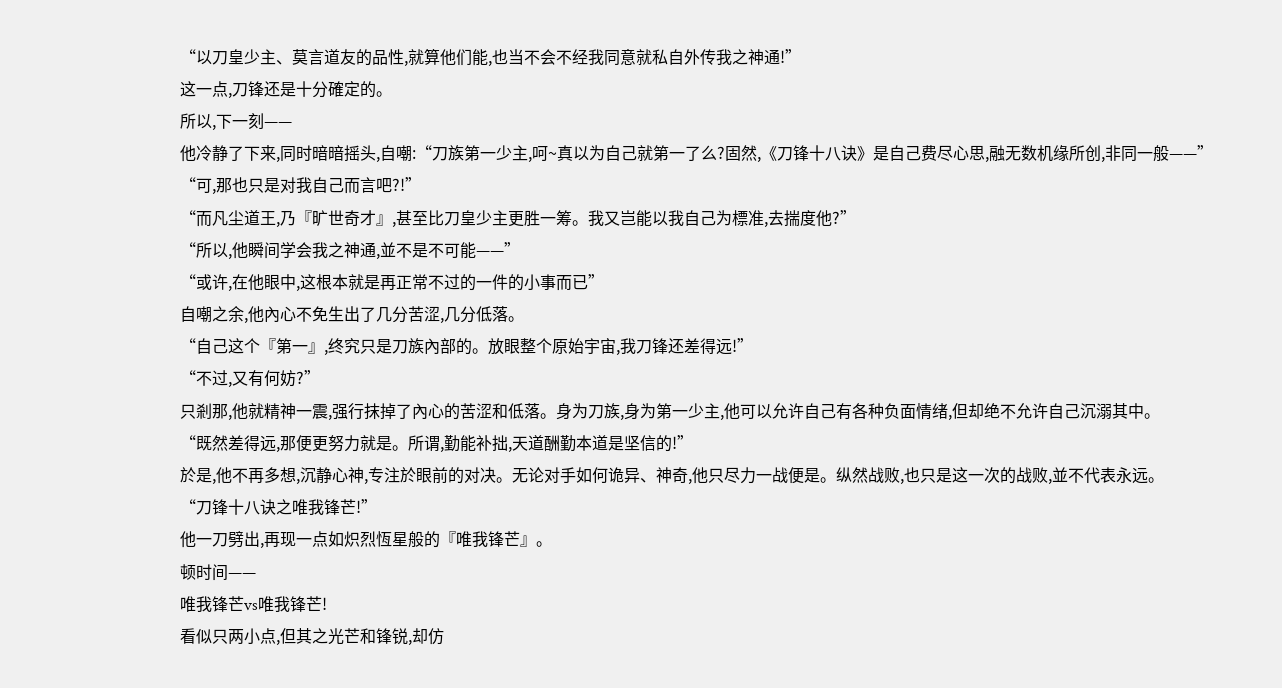“以刀皇少主、莫言道友的品性,就算他们能,也当不会不经我同意就私自外传我之神通!”
这一点,刀锋还是十分確定的。
所以,下一刻——
他冷静了下来,同时暗暗摇头,自嘲:“刀族第一少主,呵~真以为自己就第一了么?固然,《刀锋十八诀》是自己费尽心思,融无数机缘所创,非同一般——”
“可,那也只是对我自己而言吧?!”
“而凡尘道王,乃『旷世奇才』,甚至比刀皇少主更胜一筹。我又岂能以我自己为標准,去揣度他?”
“所以,他瞬间学会我之神通,並不是不可能——”
“或许,在他眼中,这根本就是再正常不过的一件的小事而已”
自嘲之余,他內心不免生出了几分苦涩,几分低落。
“自己这个『第一』,终究只是刀族內部的。放眼整个原始宇宙,我刀锋还差得远!”
“不过,又有何妨?”
只剎那,他就精神一震,强行抹掉了內心的苦涩和低落。身为刀族,身为第一少主,他可以允许自己有各种负面情绪,但却绝不允许自己沉溺其中。
“既然差得远,那便更努力就是。所谓,勤能补拙,天道酬勤本道是坚信的!”
於是,他不再多想,沉静心神,专注於眼前的对决。无论对手如何诡异、神奇,他只尽力一战便是。纵然战败,也只是这一次的战败,並不代表永远。
“刀锋十八诀之唯我锋芒!”
他一刀劈出,再现一点如炽烈恆星般的『唯我锋芒』。
顿时间——
唯我锋芒vs唯我锋芒!
看似只两小点,但其之光芒和锋锐,却仿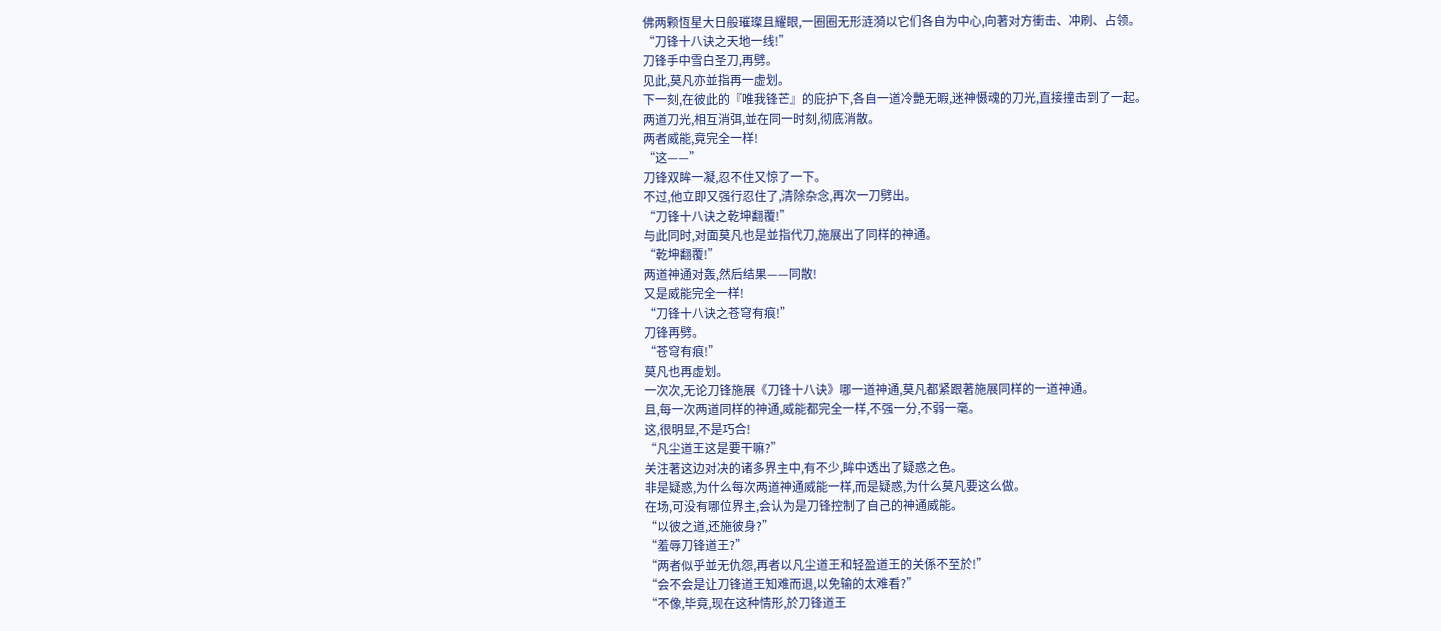佛两颗恆星大日般璀璨且耀眼,一圈圈无形涟漪以它们各自为中心,向著对方衝击、冲刷、占领。
“刀锋十八诀之天地一线!”
刀锋手中雪白圣刀,再劈。
见此,莫凡亦並指再一虚划。
下一刻,在彼此的『唯我锋芒』的庇护下,各自一道冷艷无暇,迷神慑魂的刀光,直接撞击到了一起。
两道刀光,相互消弭,並在同一时刻,彻底消散。
两者威能,竟完全一样!
“这——”
刀锋双眸一凝,忍不住又惊了一下。
不过,他立即又强行忍住了,清除杂念,再次一刀劈出。
“刀锋十八诀之乾坤翻覆!”
与此同时,对面莫凡也是並指代刀,施展出了同样的神通。
“乾坤翻覆!”
两道神通对轰,然后结果——同散!
又是威能完全一样!
“刀锋十八诀之苍穹有痕!”
刀锋再劈。
“苍穹有痕!”
莫凡也再虚划。
一次次,无论刀锋施展《刀锋十八诀》哪一道神通,莫凡都紧跟著施展同样的一道神通。
且,每一次两道同样的神通,威能都完全一样,不强一分,不弱一毫。
这,很明显,不是巧合!
“凡尘道王这是要干嘛?”
关注著这边对决的诸多界主中,有不少,眸中透出了疑惑之色。
非是疑惑,为什么每次两道神通威能一样,而是疑惑,为什么莫凡要这么做。
在场,可没有哪位界主,会认为是刀锋控制了自己的神通威能。
“以彼之道,还施彼身?”
“羞辱刀锋道王?”
“两者似乎並无仇怨,再者以凡尘道王和轻盈道王的关係不至於!”
“会不会是让刀锋道王知难而退,以免输的太难看?”
“不像,毕竟,现在这种情形,於刀锋道王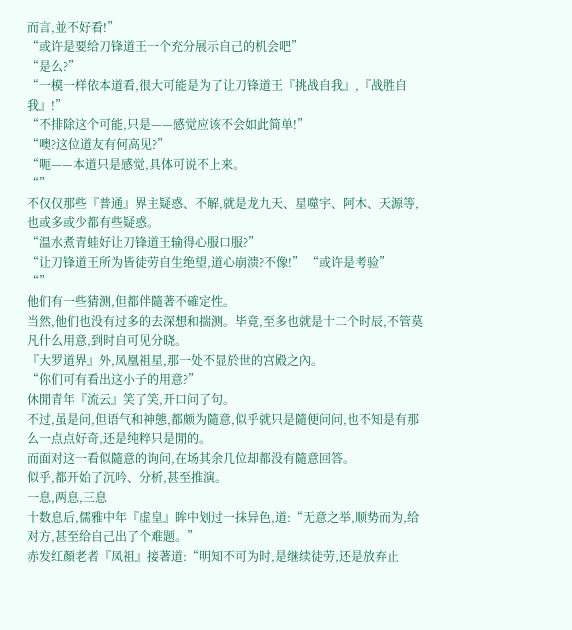而言,並不好看!”
“或许是要给刀锋道王一个充分展示自己的机会吧”
“是么?”
“一模一样依本道看,很大可能是为了让刀锋道王『挑战自我』,『战胜自我』!”
“不排除这个可能,只是——感觉应该不会如此简单!”
“噢?这位道友有何高见?”
“呃——本道只是感觉,具体可说不上来。
“”
不仅仅那些『普通』界主疑惑、不解,就是龙九天、星噬宇、阿木、天源等,也或多或少都有些疑惑。
“温水煮青蛙好让刀锋道王输得心服口服?”
“让刀锋道王所为皆徒劳自生绝望,道心崩溃?不像!” “或许是考验”
“”
他们有一些猜测,但都伴隨著不確定性。
当然,他们也没有过多的去深想和揣测。毕竟,至多也就是十二个时辰,不管莫凡什么用意,到时自可见分晓。
『大罗道界』外,凤凰祖星,那一处不显於世的宫殿之內。
“你们可有看出这小子的用意?”
休閒青年『流云』笑了笑,开口问了句。
不过,虽是问,但语气和神態,都颇为隨意,似乎就只是隨便问问,也不知是有那么一点点好奇,还是纯粹只是閒的。
而面对这一看似隨意的询问,在场其余几位却都没有隨意回答。
似乎,都开始了沉吟、分析,甚至推演。
一息,两息,三息
十数息后,儒雅中年『虚皇』眸中划过一抹异色,道:“无意之举,顺势而为,给对方,甚至给自己出了个难题。”
赤发红顏老者『凤祖』接著道:“明知不可为时,是继续徒劳,还是放弃止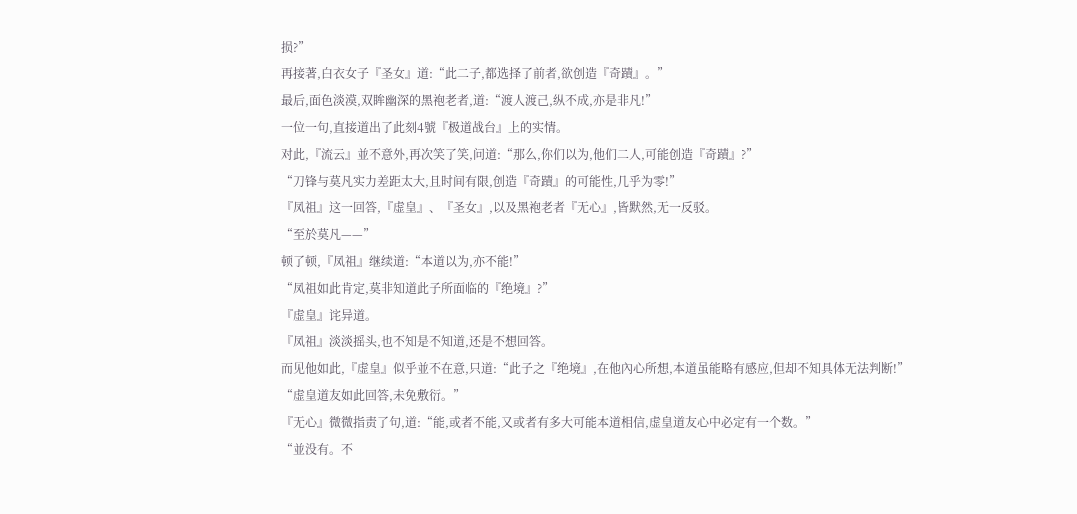损?”
再接著,白衣女子『圣女』道:“此二子,都选择了前者,欲创造『奇蹟』。”
最后,面色淡漠,双眸幽深的黑袍老者,道:“渡人渡己,纵不成,亦是非凡!”
一位一句,直接道出了此刻4號『极道战台』上的实情。
对此,『流云』並不意外,再次笑了笑,问道:“那么,你们以为,他们二人,可能创造『奇蹟』?”
“刀锋与莫凡实力差距太大,且时间有限,创造『奇蹟』的可能性,几乎为零!”
『凤祖』这一回答,『虚皇』、『圣女』,以及黑袍老者『无心』,皆默然,无一反驳。
“至於莫凡——”
顿了顿,『凤祖』继续道:“本道以为,亦不能!”
“凤祖如此肯定,莫非知道此子所面临的『绝境』?”
『虚皇』诧异道。
『凤祖』淡淡摇头,也不知是不知道,还是不想回答。
而见他如此,『虚皇』似乎並不在意,只道:“此子之『绝境』,在他內心所想,本道虽能略有感应,但却不知具体无法判断!”
“虚皇道友如此回答,未免敷衍。”
『无心』微微指责了句,道:“能,或者不能,又或者有多大可能本道相信,虚皇道友心中必定有一个数。”
“並没有。不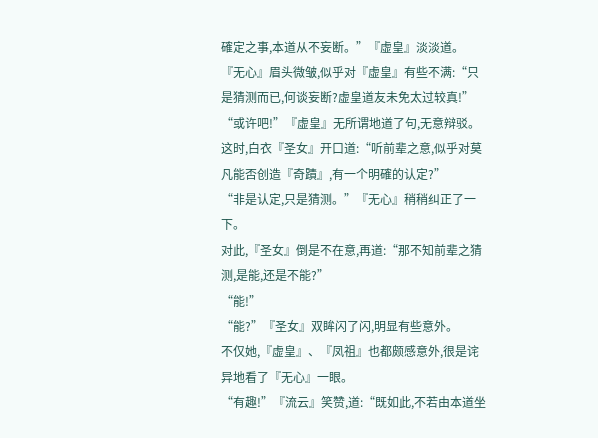確定之事,本道从不妄断。”『虚皇』淡淡道。
『无心』眉头微皱,似乎对『虚皇』有些不满:“只是猜测而已,何谈妄断?虚皇道友未免太过较真!”
“或许吧!”『虚皇』无所谓地道了句,无意辩驳。
这时,白衣『圣女』开口道:“听前辈之意,似乎对莫凡能否创造『奇蹟』,有一个明確的认定?”
“非是认定,只是猜测。”『无心』稍稍纠正了一下。
对此,『圣女』倒是不在意,再道:“那不知前辈之猜测,是能,还是不能?”
“能!”
“能?”『圣女』双眸闪了闪,明显有些意外。
不仅她,『虚皇』、『凤祖』也都颇感意外,很是诧异地看了『无心』一眼。
“有趣!”『流云』笑赞,道:“既如此,不若由本道坐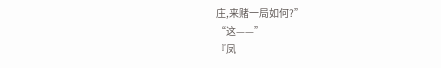庄,来赌一局如何?”
“这——”
『凤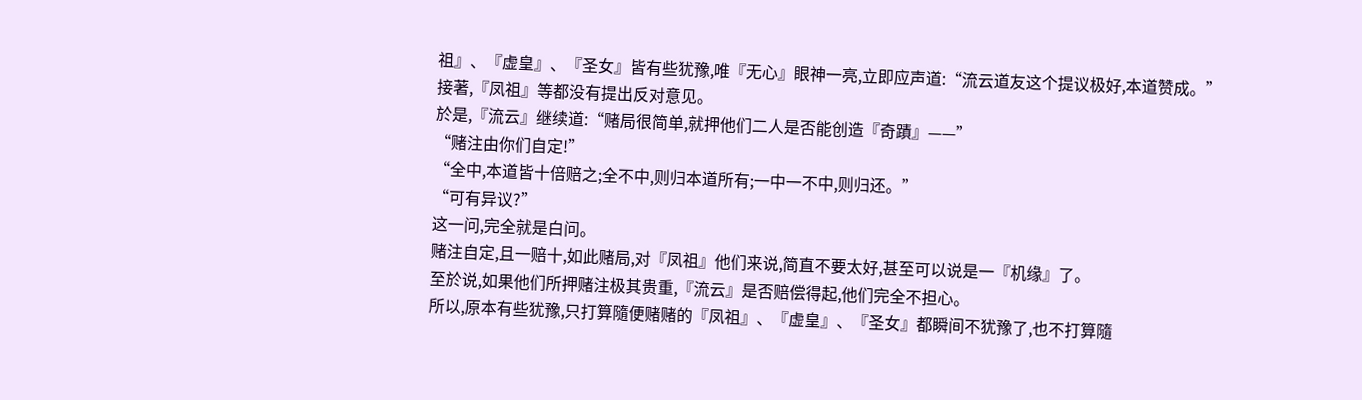祖』、『虚皇』、『圣女』皆有些犹豫,唯『无心』眼神一亮,立即应声道:“流云道友这个提议极好,本道赞成。”
接著,『凤祖』等都没有提出反对意见。
於是,『流云』继续道:“赌局很简单,就押他们二人是否能创造『奇蹟』——”
“赌注由你们自定!”
“全中,本道皆十倍赔之;全不中,则归本道所有;一中一不中,则归还。”
“可有异议?”
这一问,完全就是白问。
赌注自定,且一赔十,如此赌局,对『凤祖』他们来说,简直不要太好,甚至可以说是一『机缘』了。
至於说,如果他们所押赌注极其贵重,『流云』是否赔偿得起,他们完全不担心。
所以,原本有些犹豫,只打算隨便赌赌的『凤祖』、『虚皇』、『圣女』都瞬间不犹豫了,也不打算隨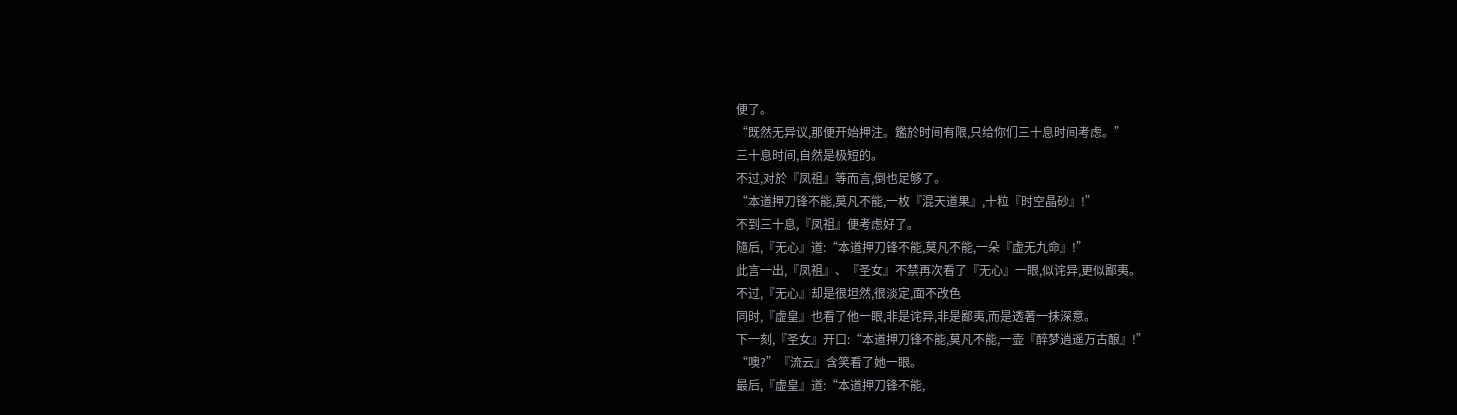便了。
“既然无异议,那便开始押注。鑑於时间有限,只给你们三十息时间考虑。”
三十息时间,自然是极短的。
不过,对於『凤祖』等而言,倒也足够了。
“本道押刀锋不能,莫凡不能,一枚『混天道果』,十粒『时空晶砂』!”
不到三十息,『凤祖』便考虑好了。
隨后,『无心』道:“本道押刀锋不能,莫凡不能,一朵『虚无九命』!”
此言一出,『凤祖』、『圣女』不禁再次看了『无心』一眼,似诧异,更似鄙夷。
不过,『无心』却是很坦然,很淡定,面不改色
同时,『虚皇』也看了他一眼,非是诧异,非是鄙夷,而是透著一抹深意。
下一刻,『圣女』开口:“本道押刀锋不能,莫凡不能,一壶『醉梦逍遥万古酿』!”
“噢?”『流云』含笑看了她一眼。
最后,『虚皇』道:“本道押刀锋不能,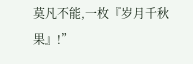莫凡不能,一枚『岁月千秋果』!”